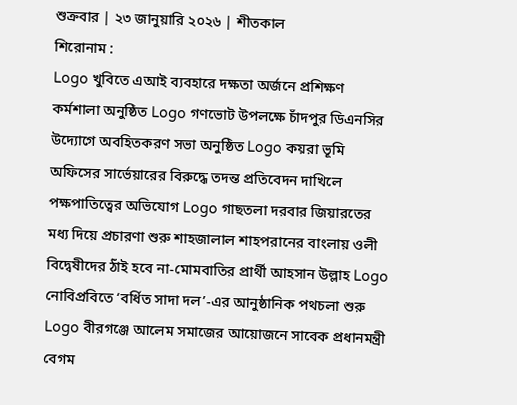শুক্রবার | ২৩ জানুয়ারি ২০২৬ | শীতকাল
শিরোনাম :
Logo খুবিতে এআই ব্যবহারে দক্ষতা অর্জনে প্রশিক্ষণ কর্মশালা অনুষ্ঠিত Logo গণভোট উপলক্ষে চাঁদপুর ডিএনসির উদ্যোগে অবহিতকরণ সভা অনুষ্ঠিত Logo কয়রা ভূমি অফিসের সার্ভেয়ারের বিরুদ্ধে তদন্ত প্রতিবেদন দাখিলে পক্ষপাতিত্বের অভিযোগ Logo গাছতলা দরবার জিয়ারতের মধ্য দিয়ে প্রচারণা শুরু শাহজালাল শাহপরানের বাংলায় ওলী বিদ্বেষীদের ঠাঁই হবে না-মোমবাতির প্রার্থী আহসান উল্লাহ Logo নোবিপ্রবিতে ‘বর্ধিত সাদা দল’-এর আনুষ্ঠানিক পথচলা শুরু Logo বীরগঞ্জে আলেম সমাজের আয়োজনে সাবেক প্রধানমন্ত্রী বেগম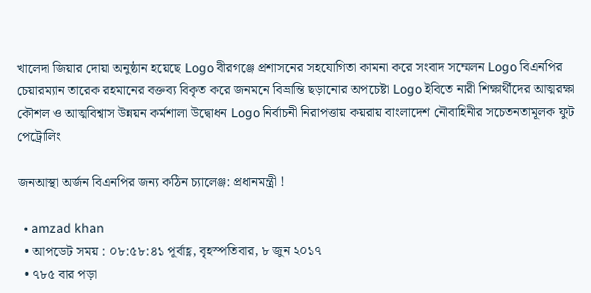খালেদা জিয়ার দোয়া অনুষ্ঠান হয়েছে Logo বীরগঞ্জে প্রশাসনের সহযোগিতা কামনা করে সংবাদ সম্মেলন Logo বিএনপির চেয়ারম্যান তারেক রহমানের বক্তব্য বিকৃত করে জনমনে বিভ্রান্তি ছড়ানোর অপচেষ্টা Logo ইবিতে নারী শিক্ষার্থীদের আত্মরক্ষা কৌশল ও আত্মবিশ্বাস উন্নয়ন কর্মশালা উদ্বোধন Logo নির্বাচনী নিরাপত্তায় কয়রায় বাংলাদেশ নৌবাহিনীর সচেতনতামূলক ফুট পেট্রোলিং

জনআস্থা অর্জন বিএনপির জন্য কঠিন চ্যালেঞ্জ: প্রধানমন্ত্রী !

  • amzad khan
  • আপডেট সময় : ০৮:৫৮:৪১ পূর্বাহ্ণ, বৃহস্পতিবার, ৮ জুন ২০১৭
  • ৭৮৫ বার পড়া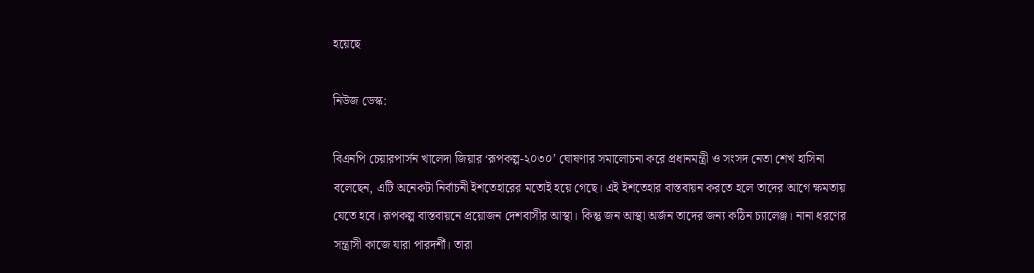হয়েছে

নিউজ ডেস্ক:

বিএনপি চেয়ারপার্সন খালেদা জিয়ার ‘রূপকল্প-২০৩০’ ঘোষণার সমালোচনা করে প্রধানমন্ত্রী ও সংসদ নেতা শেখ হাসিনা বলেছেন, এটি অনেকটা নির্বাচনী ইশতেহারের মতোই হয়ে গেছে। এই ইশতেহার বাস্তবায়ন করতে হলে তাদের আগে ক্ষমতায় যেতে হবে। রূপকল্প বাস্তবায়নে প্রয়োজন দেশবাসীর আস্থা। কিন্তু জন আস্থা অর্জন তাদের জন্য কঠিন চ্যালেঞ্জ। নানা ধরণের সন্ত্রাসী কাজে যারা পারদর্শী। তারা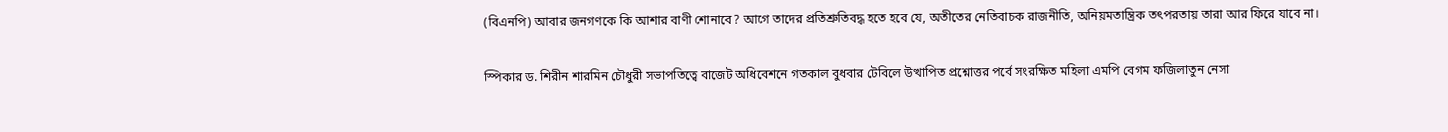(বিএনপি) আবার জনগণকে কি আশার বাণী শোনাবে? আগে তাদের প্রতিশ্রুতিবদ্ধ হতে হবে যে, অতীতের নেতিবাচক রাজনীতি, অনিয়মতান্ত্রিক তৎপরতায় তারা আর ফিরে যাবে না।

স্পিকার ড. শিরীন শারমিন চৌধুরী সভাপতিত্বে বাজেট অধিবেশনে গতকাল বুধবার টেবিলে উত্থাপিত প্রশ্নোত্তর পর্বে সংরক্ষিত মহিলা এমপি বেগম ফজিলাতুন নেসা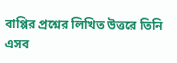বাপ্পির প্রশ্নের লিখিত উত্তরে তিনি এসব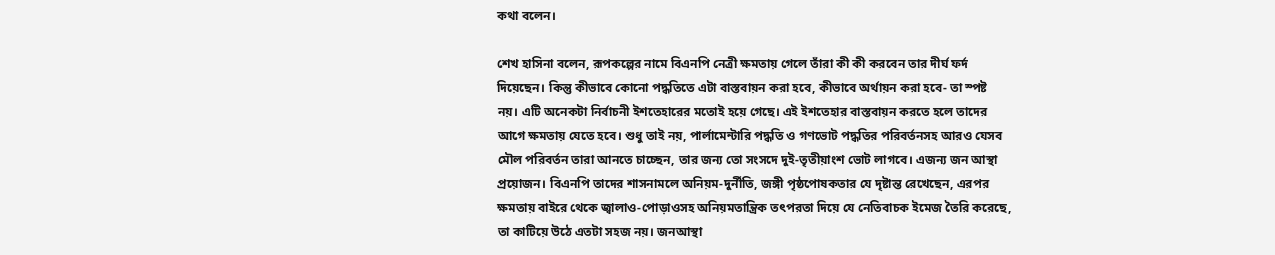কথা বলেন।

শেখ হাসিনা বলেন, রূপকল্পের নামে বিএনপি নেত্রী ক্ষমতায় গেলে তাঁরা কী কী করবেন তার দীর্ঘ ফর্দ দিয়েছেন। কিন্তু কীভাবে কোনো পদ্ধতিতে এটা বাস্তবায়ন করা হবে, কীভাবে অর্থায়ন করা হবে- তা স্পষ্ট নয়। এটি অনেকটা নির্বাচনী ইশতেহারের মতোই হয়ে গেছে। এই ইশতেহার বাস্তবায়ন করতে হলে তাদের আগে ক্ষমতায় যেতে হবে। শুধু তাই নয়, পার্লামেন্টারি পদ্ধতি ও গণভোট পদ্ধতির পরিবর্তনসহ আরও যেসব মৌল পরিবর্তন তারা আনতে চাচ্ছেন, তার জন্য তো সংসদে দুই-তৃতীয়াংশ ভোট লাগবে। এজন্য জন আস্থা প্রয়োজন। বিএনপি তাদের শাসনামলে অনিয়ম-দুর্নীতি, জঙ্গী পৃষ্ঠপোষকতার যে দৃষ্টান্ত রেখেছেন, এরপর ক্ষমতায় বাইরে থেকে জ্বালাও-পোড়াওসহ অনিয়মতান্ত্রিক তৎপরতা দিয়ে যে নেতিবাচক ইমেজ তৈরি করেছে, তা কাটিয়ে উঠে এতটা সহজ নয়। জনআস্থা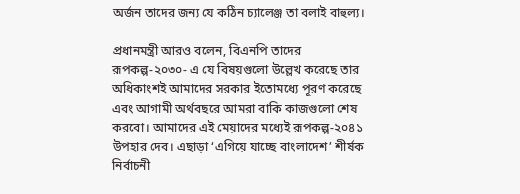অর্জন তাদের জন্য যে কঠিন চ্যালেঞ্জ তা বলাই বাহুল্য।

প্রধানমন্ত্রী আরও বলেন, বিএনপি তাদের রূপকল্প-২০৩০- এ যে বিষয়গুলো উল্লেখ করেছে তার অধিকাংশই আমাদের সরকার ইতোমধ্যে পূরণ করেছে এবং আগামী অর্থবছরে আমরা বাকি কাজগুলো শেষ করবো। আমাদের এই মেয়াদের মধ্যেই রূপকল্প-২০৪১ উপহার দেব। এছাড়া ‘এগিয়ে যাচ্ছে বাংলাদেশ’ শীর্ষক নির্বাচনী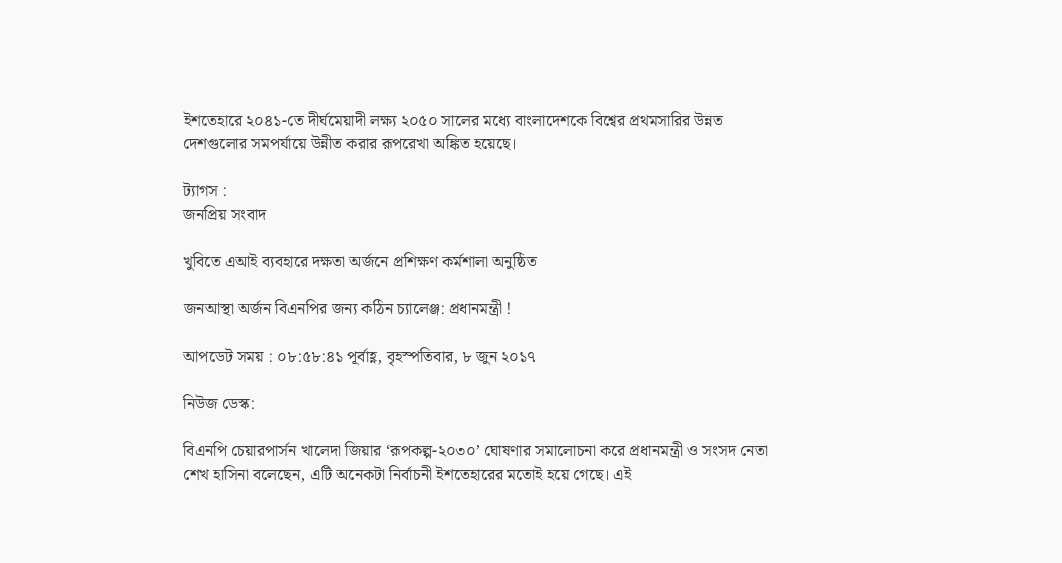ইশতেহারে ২০৪১-তে দীর্ঘমেয়াদী লক্ষ্য ২০৫০ সালের মধ্যে বাংলাদেশকে বিশ্বের প্রথমসারির উন্নত দেশগুলোর সমপর্যায়ে উন্নীত করার রূপরেখা অঙ্কিত হয়েছে।

ট্যাগস :
জনপ্রিয় সংবাদ

খুবিতে এআই ব্যবহারে দক্ষতা অর্জনে প্রশিক্ষণ কর্মশালা অনুষ্ঠিত

জনআস্থা অর্জন বিএনপির জন্য কঠিন চ্যালেঞ্জ: প্রধানমন্ত্রী !

আপডেট সময় : ০৮:৫৮:৪১ পূর্বাহ্ণ, বৃহস্পতিবার, ৮ জুন ২০১৭

নিউজ ডেস্ক:

বিএনপি চেয়ারপার্সন খালেদা জিয়ার ‘রূপকল্প-২০৩০’ ঘোষণার সমালোচনা করে প্রধানমন্ত্রী ও সংসদ নেতা শেখ হাসিনা বলেছেন, এটি অনেকটা নির্বাচনী ইশতেহারের মতোই হয়ে গেছে। এই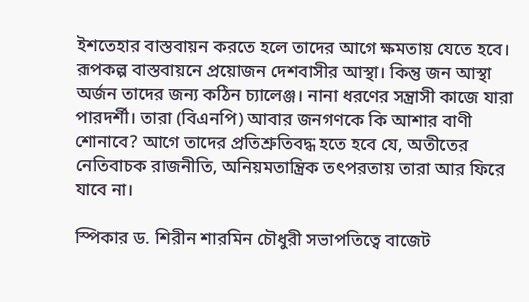ইশতেহার বাস্তবায়ন করতে হলে তাদের আগে ক্ষমতায় যেতে হবে। রূপকল্প বাস্তবায়নে প্রয়োজন দেশবাসীর আস্থা। কিন্তু জন আস্থা অর্জন তাদের জন্য কঠিন চ্যালেঞ্জ। নানা ধরণের সন্ত্রাসী কাজে যারা পারদর্শী। তারা (বিএনপি) আবার জনগণকে কি আশার বাণী শোনাবে? আগে তাদের প্রতিশ্রুতিবদ্ধ হতে হবে যে, অতীতের নেতিবাচক রাজনীতি, অনিয়মতান্ত্রিক তৎপরতায় তারা আর ফিরে যাবে না।

স্পিকার ড. শিরীন শারমিন চৌধুরী সভাপতিত্বে বাজেট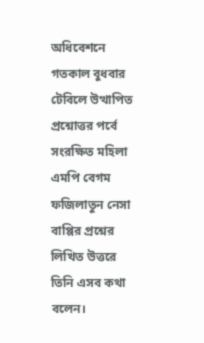অধিবেশনে গতকাল বুধবার টেবিলে উত্থাপিত প্রশ্নোত্তর পর্বে সংরক্ষিত মহিলা এমপি বেগম ফজিলাতুন নেসা বাপ্পির প্রশ্নের লিখিত উত্তরে তিনি এসব কথা বলেন।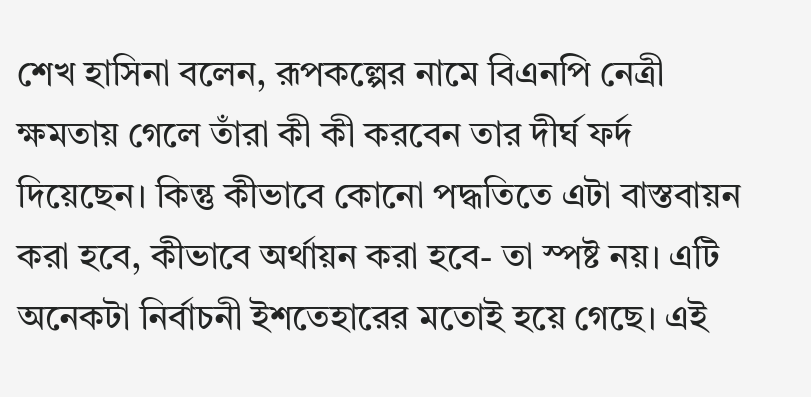শেখ হাসিনা বলেন, রূপকল্পের নামে বিএনপি নেত্রী ক্ষমতায় গেলে তাঁরা কী কী করবেন তার দীর্ঘ ফর্দ দিয়েছেন। কিন্তু কীভাবে কোনো পদ্ধতিতে এটা বাস্তবায়ন করা হবে, কীভাবে অর্থায়ন করা হবে- তা স্পষ্ট নয়। এটি অনেকটা নির্বাচনী ইশতেহারের মতোই হয়ে গেছে। এই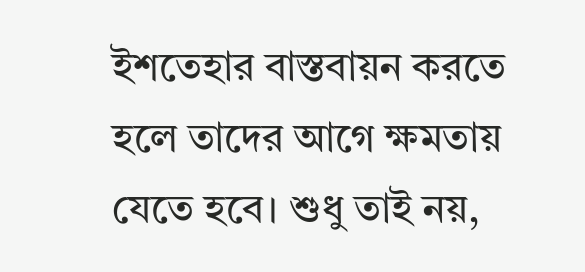ইশতেহার বাস্তবায়ন করতে হলে তাদের আগে ক্ষমতায় যেতে হবে। শুধু তাই নয়,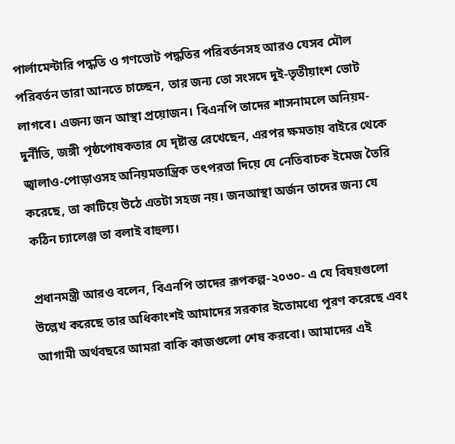পার্লামেন্টারি পদ্ধতি ও গণভোট পদ্ধতির পরিবর্তনসহ আরও যেসব মৌল পরিবর্তন তারা আনতে চাচ্ছেন, তার জন্য তো সংসদে দুই-তৃতীয়াংশ ভোট লাগবে। এজন্য জন আস্থা প্রয়োজন। বিএনপি তাদের শাসনামলে অনিয়ম-দুর্নীতি, জঙ্গী পৃষ্ঠপোষকতার যে দৃষ্টান্ত রেখেছেন, এরপর ক্ষমতায় বাইরে থেকে জ্বালাও-পোড়াওসহ অনিয়মতান্ত্রিক তৎপরতা দিয়ে যে নেতিবাচক ইমেজ তৈরি করেছে, তা কাটিয়ে উঠে এতটা সহজ নয়। জনআস্থা অর্জন তাদের জন্য যে কঠিন চ্যালেঞ্জ তা বলাই বাহুল্য।

প্রধানমন্ত্রী আরও বলেন, বিএনপি তাদের রূপকল্প-২০৩০- এ যে বিষয়গুলো উল্লেখ করেছে তার অধিকাংশই আমাদের সরকার ইতোমধ্যে পূরণ করেছে এবং আগামী অর্থবছরে আমরা বাকি কাজগুলো শেষ করবো। আমাদের এই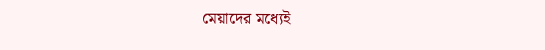মেয়াদের মধ্যেই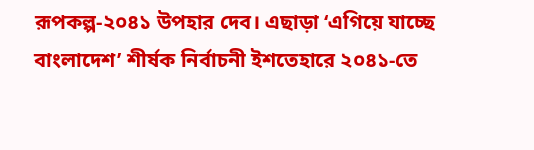রূপকল্প-২০৪১ উপহার দেব। এছাড়া ‘এগিয়ে যাচ্ছে বাংলাদেশ’ শীর্ষক নির্বাচনী ইশতেহারে ২০৪১-তে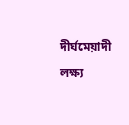দীর্ঘমেয়াদী লক্ষ্য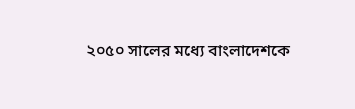২০৫০ সালের মধ্যে বাংলাদেশকে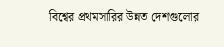বিশ্বের প্রথমসারির উন্নত দেশগুলোর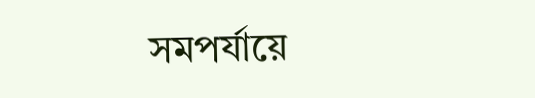সমপর্যায়ে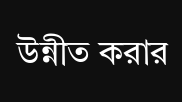উন্নীত করার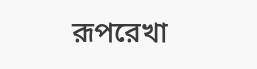রূপরেখা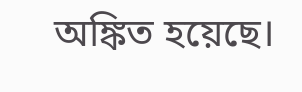অঙ্কিত হয়েছে।